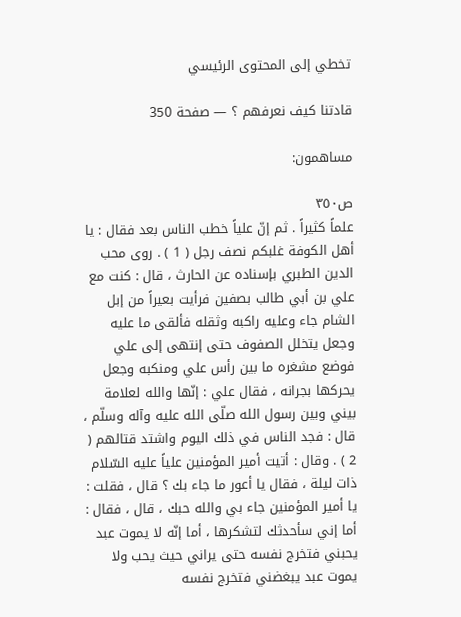تخطي إلى المحتوى الرئيسي

قادتنا كيف نعرفهم ؟ — صفحة 350

مساهمون:

ص٣٥٠
علماً كثيراً . ثم إنّ علياً خطب الناس بعد فقال : يا أهل الكوفة غلبكم نصف رجل ( 1 ) . روى محب الدين الطبري بإسناده عن الحارث ، قال : كنت مع علي بن أبي طالب بصفين فرأيت بعيراً من إبل الشام جاء وعليه راكبه وثقله فألقى ما عليه وجعل يتخلل الصفوف حتى إنتهى إلى علي فوضع مشغره ما بين رأس علي ومنكبه وجعل يحركها بجرانه ، فقال علي : إنّها والله لعلامة بيني وبين رسول الله صلّى الله عليه وآله وسلّم ، قال : فجد الناس في ذلك اليوم واشتد قتالهم ( 2 ) . وقال : أتيت أمير المؤمنين علياً عليه السّلام ذات ليلة ، فقال يا أعور ما جاء بك ؟ قال ، فقلت : يا أمير المؤمنين جاء بي والله حبك ، قال ، فقال : أما إني سأحدثك لتشكرها ، أما إنّه لا يموت عبد يحبني فتخرج نفسه حتى يراني حيث يحب ولا يموت عبد يبغضني فتخرج نفسه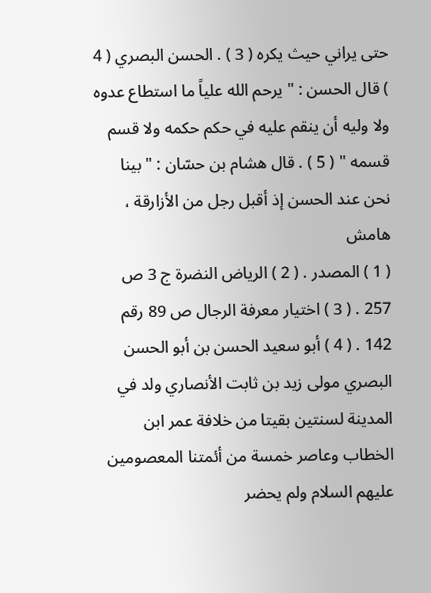حتى يراني حيث يكره ( 3 ) . الحسن البصري ( 4 ) قال الحسن : " يرحم الله علياً ما استطاع عدوه ولا وليه أن ينقم عليه في حكم حكمه ولا قسم قسمه " ( 5 ) . قال هشام بن حسّان : " بينا نحن عند الحسن إذ أقبل رجل من الأزارقة ،
هامش
( 1 ) المصدر . ( 2 ) الرياض النضرة ج 3 ص 257 . ( 3 ) اختيار معرفة الرجال ص 89 رقم 142 . ( 4 ) أبو سعيد الحسن بن أبو الحسن البصري مولى زيد بن ثابت الأنصاري ولد في المدينة لسنتين بقيتا من خلافة عمر ابن الخطاب وعاصر خمسة من أئمتنا المعصومين عليهم السلام ولم يحضر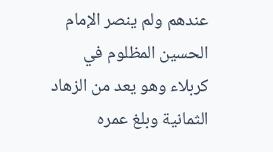عندهم ولم ينصر الإمام الحسين المظلوم في كربلاء وهو يعد من الزهاد الثمانية وبلغ عمره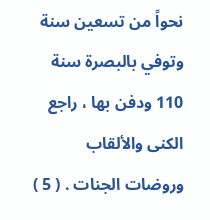نحواً من تسعين سنة وتوفي بالبصرة سنة 110 ودفن بها ، راجع الكنى والألقاب وروضات الجنات . ( 5 )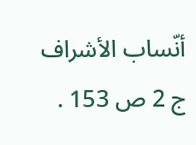أنّساب الأشراف ج 2 ص 153 .